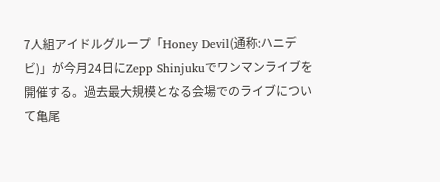7人組アイドルグループ「Honey Devil(通称:ハニデビ)」が今月24日にZepp Shinjukuでワンマンライブを開催する。過去最大規模となる会場でのライブについて亀尾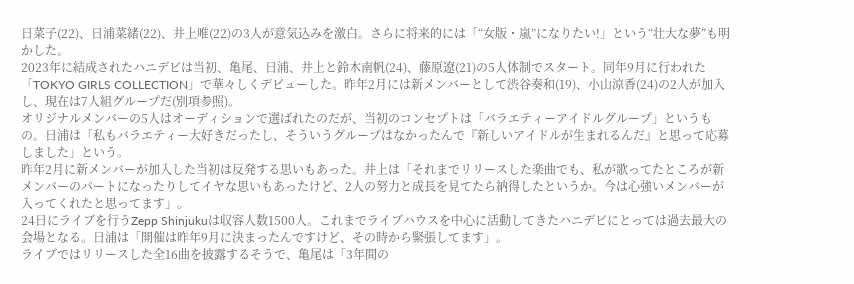日菜子(22)、日浦菜緒(22)、井上唯(22)の3人が意気込みを激白。さらに将来的には「“女版・嵐”になりたい!」という“壮大な夢”も明かした。
2023年に結成されたハニデビは当初、亀尾、日浦、井上と鈴木南帆(24)、藤原遼(21)の5人体制でスタート。同年9月に行われた「TOKYO GIRLS COLLECTION」で華々しくデビューした。昨年2月には新メンバーとして渋谷奏和(19)、小山涼香(24)の2人が加入し、現在は7人組グループだ(別項参照)。
オリジナルメンバーの5人はオーディションで選ばれたのだが、当初のコンセプトは「バラエティーアイドルグループ」というもの。日浦は「私もバラエティー大好きだったし、そういうグループはなかったんで『新しいアイドルが生まれるんだ』と思って応募しました」という。
昨年2月に新メンバーが加入した当初は反発する思いもあった。井上は「それまでリリースした楽曲でも、私が歌ってたところが新メンバーのパートになったりしてイヤな思いもあったけど、2人の努力と成長を見てたら納得したというか。今は心強いメンバーが入ってくれたと思ってます」。
24日にライブを行うZepp Shinjukuは収容人数1500人。これまでライブハウスを中心に活動してきたハニデビにとっては過去最大の会場となる。日浦は「開催は昨年9月に決まったんですけど、その時から緊張してます」。
ライブではリリースした全16曲を披露するそうで、亀尾は「3年間の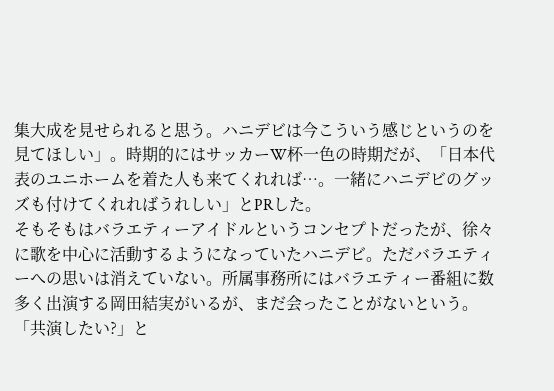集大成を見せられると思う。ハニデビは今こういう感じというのを見てほしい」。時期的にはサッカーW杯一色の時期だが、「日本代表のユニホームを着た人も来てくれれば…。一緒にハニデビのグッズも付けてくれればうれしい」とPRした。
そもそもはバラエティーアイドルというコンセプトだったが、徐々に歌を中心に活動するようになっていたハニデビ。ただバラエティーへの思いは消えていない。所属事務所にはバラエティー番組に数多く出演する岡田結実がいるが、まだ会ったことがないという。「共演したい?」と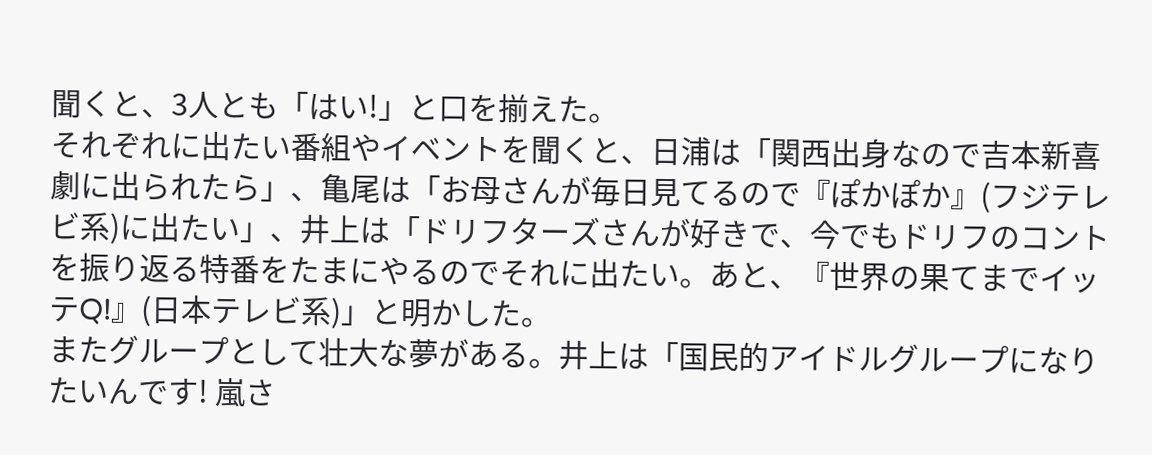聞くと、3人とも「はい!」と口を揃えた。
それぞれに出たい番組やイベントを聞くと、日浦は「関西出身なので吉本新喜劇に出られたら」、亀尾は「お母さんが毎日見てるので『ぽかぽか』(フジテレビ系)に出たい」、井上は「ドリフターズさんが好きで、今でもドリフのコントを振り返る特番をたまにやるのでそれに出たい。あと、『世界の果てまでイッテQ!』(日本テレビ系)」と明かした。
またグループとして壮大な夢がある。井上は「国民的アイドルグループになりたいんです! 嵐さ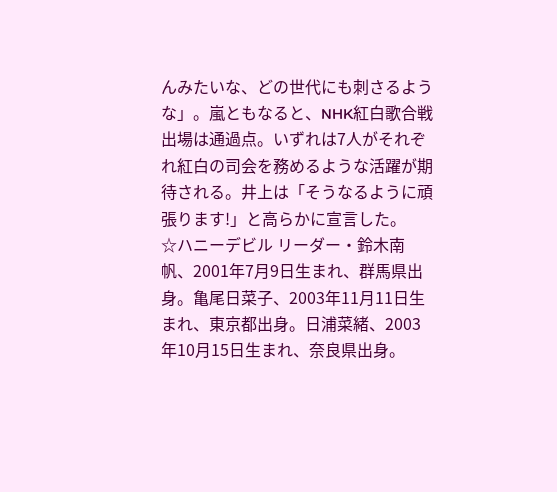んみたいな、どの世代にも刺さるような」。嵐ともなると、NHK紅白歌合戦出場は通過点。いずれは7人がそれぞれ紅白の司会を務めるような活躍が期待される。井上は「そうなるように頑張ります!」と高らかに宣言した。
☆ハニーデビル リーダー・鈴木南帆、2001年7月9日生まれ、群馬県出身。亀尾日菜子、2003年11月11日生まれ、東京都出身。日浦菜緒、2003年10月15日生まれ、奈良県出身。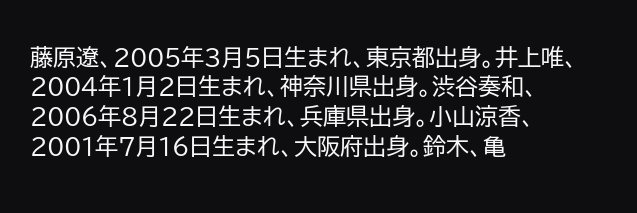藤原遼、2005年3月5日生まれ、東京都出身。井上唯、2004年1月2日生まれ、神奈川県出身。渋谷奏和、2006年8月22日生まれ、兵庫県出身。小山涼香、2001年7月16日生まれ、大阪府出身。鈴木、亀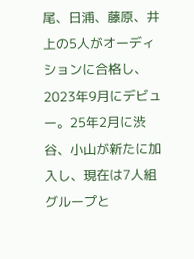尾、日浦、藤原、井上の5人がオーディションに合格し、2023年9月にデビュー。25年2月に渋谷、小山が新たに加入し、現在は7人組グループと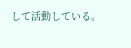して活動している。